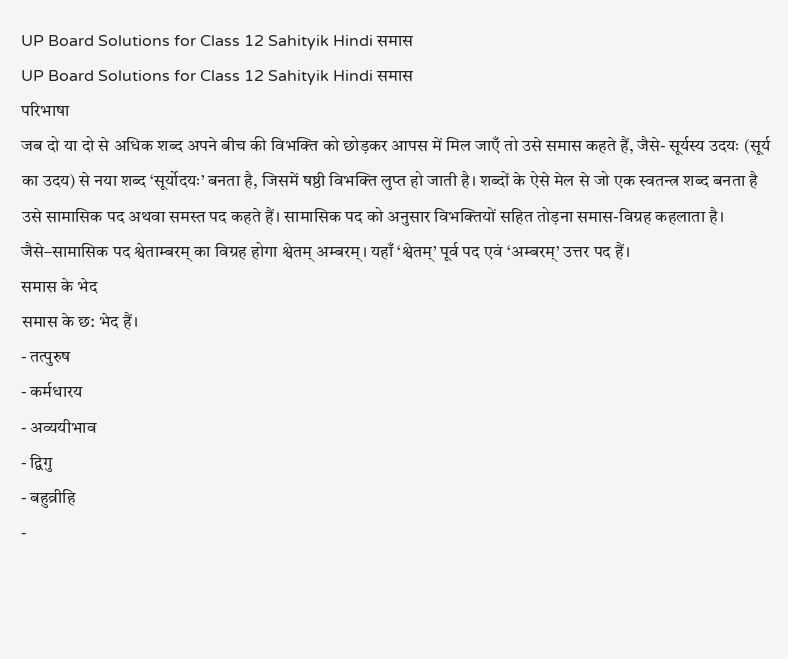UP Board Solutions for Class 12 Sahityik Hindi समास
UP Board Solutions for Class 12 Sahityik Hindi समास
परिभाषा
जब दो या दो से अधिक शब्द अपने बीच की विभक्ति को छोड़कर आपस में मिल जाएँ तो उसे समास कहते हैं, जैसे- सूर्यस्य उदयः (सूर्य का उदय) से नया शब्द ‘सूर्योदयः’ बनता है, जिसमें षष्ठी विभक्ति लुप्त हो जाती है। शब्दों के ऐसे मेल से जो एक स्वतन्त्र शब्द बनता है उसे सामासिक पद अथवा समस्त पद कहते हैं। सामासिक पद को अनुसार विभक्तियों सहित तोड़ना समास-विग्रह कहलाता है। जैसे–सामासिक पद श्वेताम्बरम् का विग्रह होगा श्वेतम् अम्बरम्। यहाँ ‘श्वेतम्’ पूर्व पद एवं ‘अम्बरम्’ उत्तर पद हैं।
समास के भेद
समास के छ: भेद हैं।
- तत्पुरुष
- कर्मधारय
- अव्ययीभाव
- द्विगु
- बहुव्रीहि
-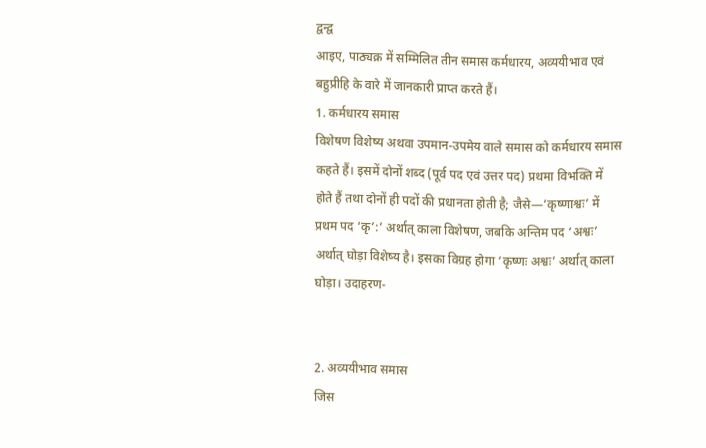द्वन्द्व
आइए, पाठ्यक्र में सम्मिलित तीन समास कर्मधारय, अव्ययीभाव एवं बहुप्रीहि के वारे में जानकारी प्राप्त करते हैं।
1. कर्मधारय समास
विशेषण विशेष्य अथवा उपमान-उपमेय वाले समास को कर्मधारय समास कहते हैं। इसमें दोनों शब्द (पूर्व पद एवं उत्तर पद) प्रथमा विभक्ति में होते हैं तथा दोनों ही पदों की प्रधानता होती है; जैसे—’कृष्णाश्वः’ में प्रथम पद ‘कृ’:’ अर्थात् काला विशेषण, जबकि अन्तिम पद ‘अश्वः’ अर्थात् घोड़ा विशेष्य है। इसका विग्रह होगा ‘कृष्णः अश्वः’ अर्थात् काला घोड़ा। उदाहरण-


2. अव्ययीभाव समास
जिस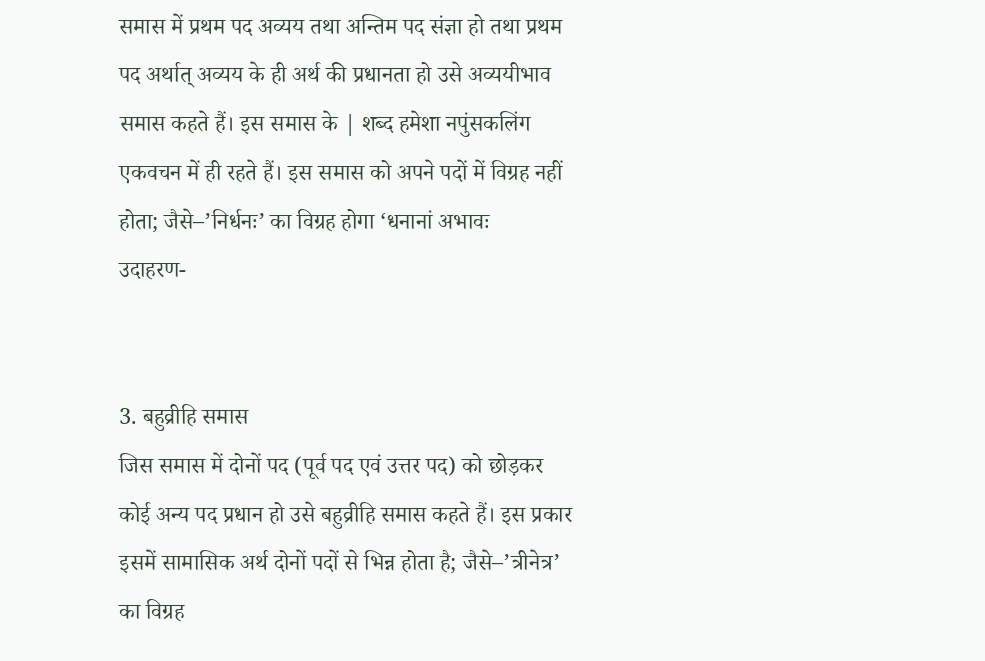समास में प्रथम पद अव्यय तथा अन्तिम पद संज्ञा हो तथा प्रथम पद अर्थात् अव्यय के ही अर्थ की प्रधानता हो उसे अव्ययीभाव समास कहते हैं। इस समास के | शब्द हमेशा नपुंसकलिंग एकवचन में ही रहते हैं। इस समास को अपने पदों में विग्रह नहीं होता; जैसे–’निर्धनः’ का विग्रह होगा ‘धनानां अभावः
उदाहरण-


3. बहुव्रीहि समास
जिस समास में दोनों पद (पूर्व पद एवं उत्तर पद) को छोड़कर कोई अन्य पद प्रधान हो उसे बहुव्रीहि समास कहते हैं। इस प्रकार इसमें सामासिक अर्थ दोनों पदों से भिन्न होता है; जैसे–’त्रीनेत्र’ का विग्रह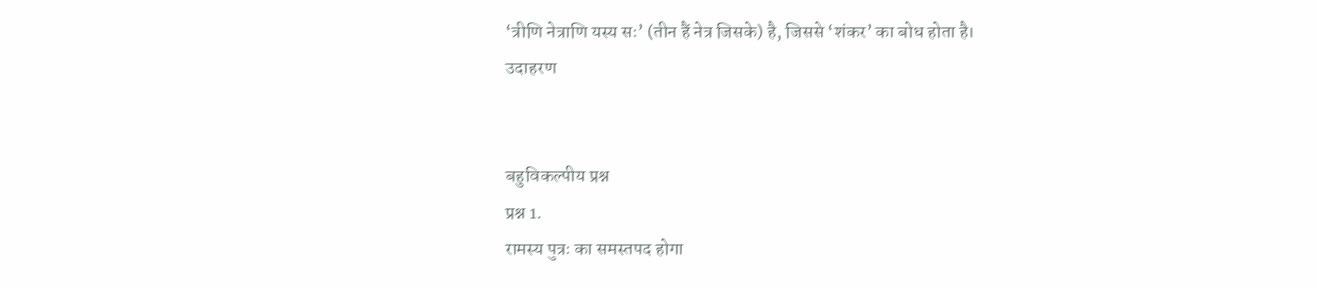‘त्रीणि नेत्राणि यस्य सः’ (तीन हैं नेत्र जिसके) है, जिससे ‘शंकर’ का बोध होता है।
उदाहरण


बहुविकल्पीय प्रश्न
प्रश्न 1.
रामस्य पुत्रः का समस्तपद होगा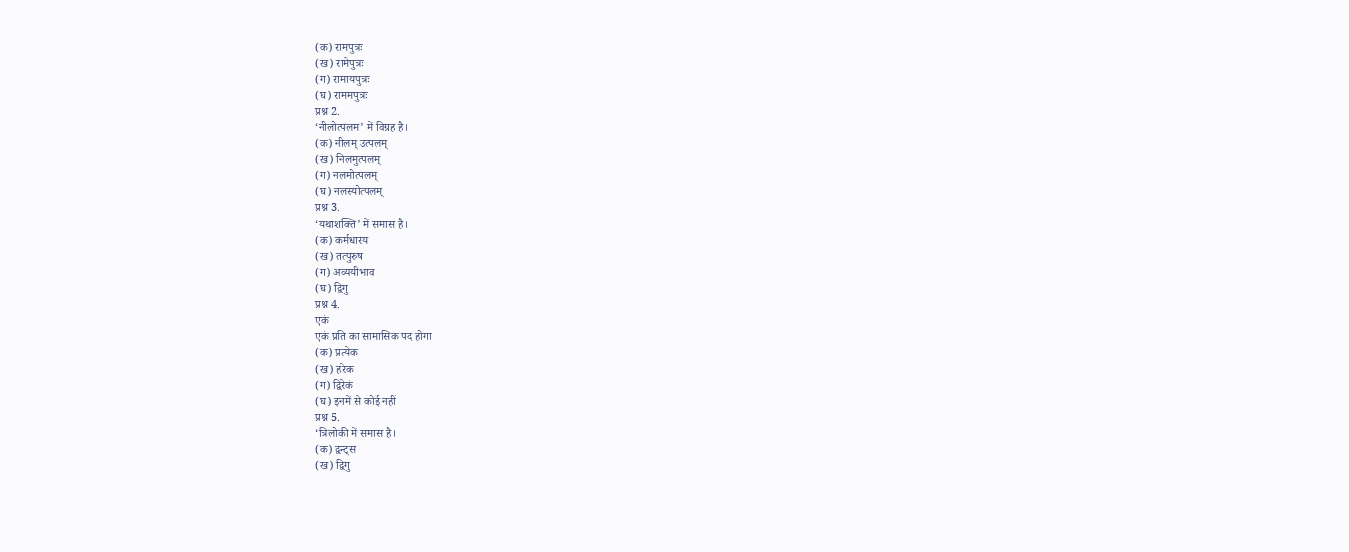(क) रामपुत्रः
(ख) रामेपुत्रः
(ग) रामायपुत्रः
(घ) राममपुत्रः
प्रश्न 2.
‘नीलोत्पलम’ में विग्रह है।
(क) नीलम् उत्पलम्
(ख) निलमुत्पलम्
(ग) नलमोत्पलम्
(घ) नलस्योत्पलम्
प्रश्न 3.
‘यथाशक्ति’ में समास है।
(क) कर्मधारय
(ख) तत्पुरुष
(ग) अव्ययीभाव
(घ) द्विगु
प्रश्न 4.
एकं
एकं प्रति का सामासिक पद होगा
(क) प्रत्येक
(ख) हरेक
(ग) द्विरेकं
(घ) इनमें से कोई नहीं
प्रश्न 5.
‘त्रिलोकी में समास है।
(क) द्वन्ट्स
(ख) द्विगु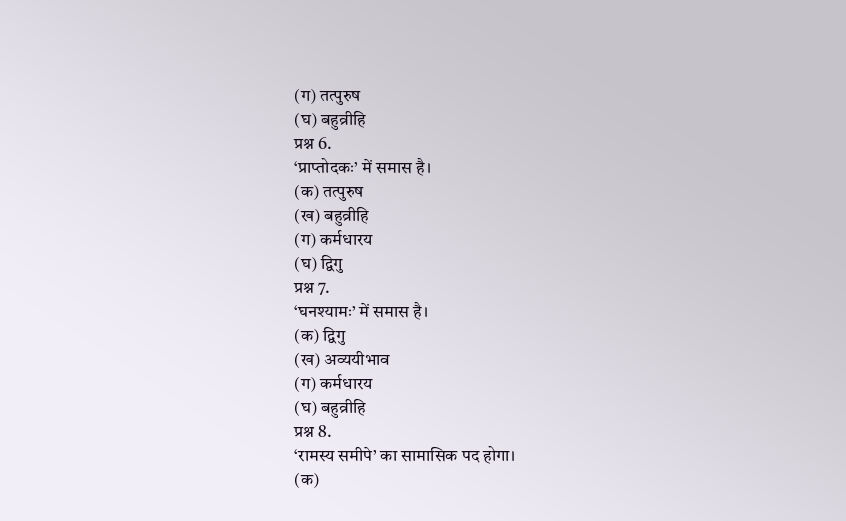(ग) तत्पुरुष
(घ) बहुव्रीहि
प्रश्न 6.
‘प्राप्तोदकः’ में समास है।
(क) तत्पुरुष
(ख) बहुव्रीहि
(ग) कर्मधारय
(घ) द्विगु
प्रश्न 7.
‘घनश्यामः’ में समास है।
(क) द्विगु
(ख) अव्ययीभाव
(ग) कर्मधारय
(घ) बहुव्रीहि
प्रश्न 8.
‘रामस्य समीपे’ का सामासिक पद होगा।
(क)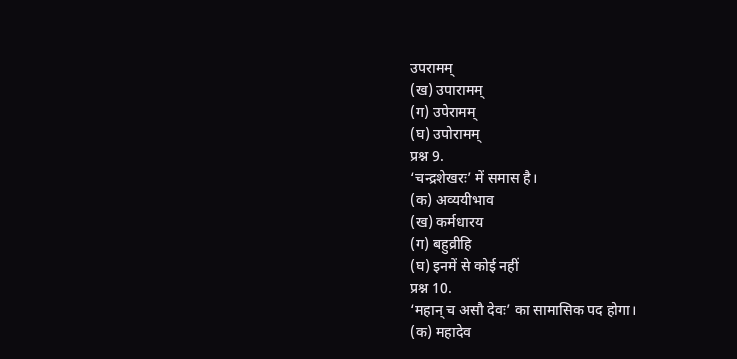उपरामम्
(ख) उपारामम्
(ग) उपेरामम्
(घ) उपोरामम्
प्रश्न 9.
‘चन्द्रशेखरः’ में समास है।
(क) अव्ययीभाव
(ख) कर्मधारय
(ग) बहुव्रीहि
(घ) इनमें से कोई नहीं
प्रश्न 10.
‘महान् च असौ देवः’ का सामासिक पद होगा।
(क) महादेव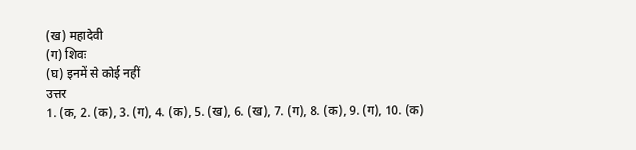(ख) महादेवी
(ग) शिवः
(घ) इनमें से कोई नहीं
उत्तर
1. (क, 2. (क), 3. (ग), 4. (क), 5. (ख), 6. (ख), 7. (ग), 8. (क), 9. (ग), 10. (क)